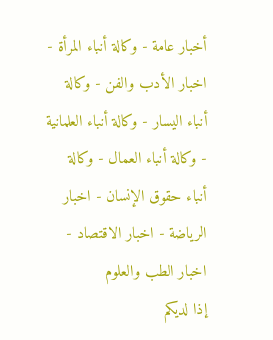أخبار عامة - وكالة أنباء المرأة - اخبار الأدب والفن - وكالة أنباء اليسار - وكالة أنباء العلمانية - وكالة أنباء العمال - وكالة أنباء حقوق الإنسان - اخبار الرياضة - اخبار الاقتصاد - اخبار الطب والعلوم
إذا لديكم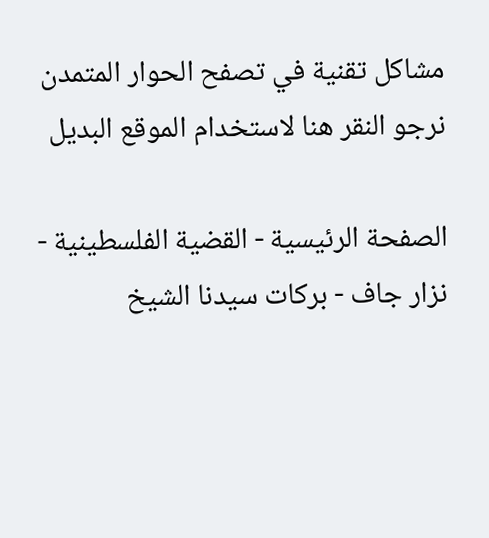مشاكل تقنية في تصفح الحوار المتمدن نرجو النقر هنا لاستخدام الموقع البديل

الصفحة الرئيسية - القضية الفلسطينية - نزار جاف - برکات سيدنا الشيخ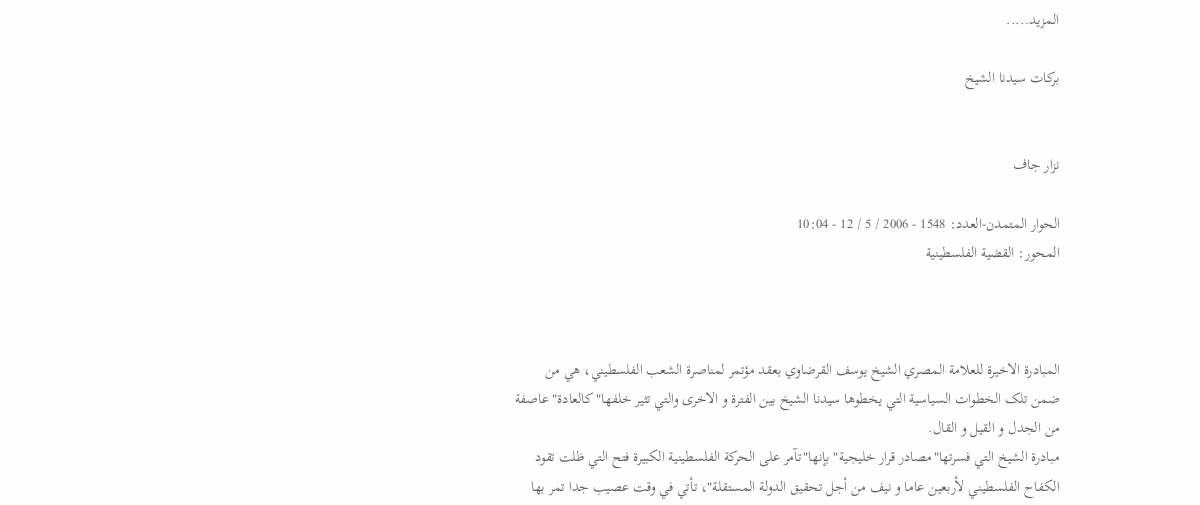المزيد.....

برکات سيدنا الشيخ


نزار جاف

الحوار المتمدن-العدد: 1548 - 2006 / 5 / 12 - 10:04
المحور: القضية الفلسطينية



المبادرة الاخيرة للعلامة المصري الشيخ يوسف القرضاوي بعقد مؤتمر لمناصرة الشعب الفلسطيني، هي من ضمن تلک الخطوات السياسية التي يخطوها سيدنا الشيخ بين الفترة و الاخرى والتي تثير خلفها"کالعادة"عاصفة من الجدل و القيل و القال.
مبادرة الشيخ التي فسرتها"مصادر قرار خليجية" بإنها"تآمر على الحرکة الفلسطينية الکبيرة فتح التي ظلت تقود الکفاح الفلسطيني لأربعين عاما و نيف من أجل تحقيق الدولة المستقلة"، تأتي في وقت عصيب جدا تمر بها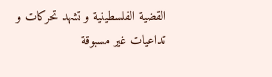القضية الفلسطينية و تشهد تحرکات و تداعيات غير مسبوقة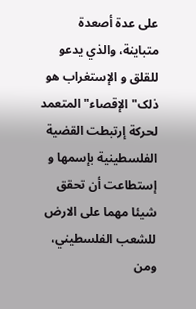على عدة أصعدة متباينة، والذي يدعو للقلق و الإستغراب هو ذلک"الإقصاء"المتعمد لحرکة إرتبطت القضية الفلسطينية بإسمها و إستطاعت أن تحقق شيئا مهما على الارض للشعب الفلسطيني، ومن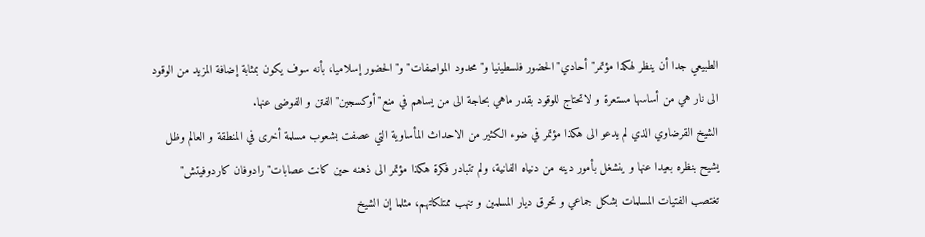الطبيعي جدا أن ينظر لهکذا مؤتمر"أحادي"الحضور فلسطينيا و"محدود المواصفات" و"الحضور إسلاميا، بأنه سوف يکون بمثابة إضافة المزيد من الوقود الى نار هي من أساسها مستعرة و لاتحتاج للوقود بقدر ماهي بحاجة الى من يساهم في منع"أوکسجين"الفتن و الفوضى عنها.
الشيخ القرضاوي الذي لم يدعو الى هکذا مؤتمر في ضوء الکثير من الاحداث المأساوية التي عصفت بشعوب مسلمة أخرى في المنطقة و العالم وظل يشيح بنظره بعيدا عنها و ينشغل بأمور دينه من دنياه الفانية، ولم تتبادر فکرة هکذا مؤتمر الى ذهنه حين کانت عصابات"رادوفان کاردوفيتش" تغتصب الفتيات المسلمات بشکل جماعي و تحرق ديار المسلمين و تنهب ممتلکاتهم، مثلما إن الشيخ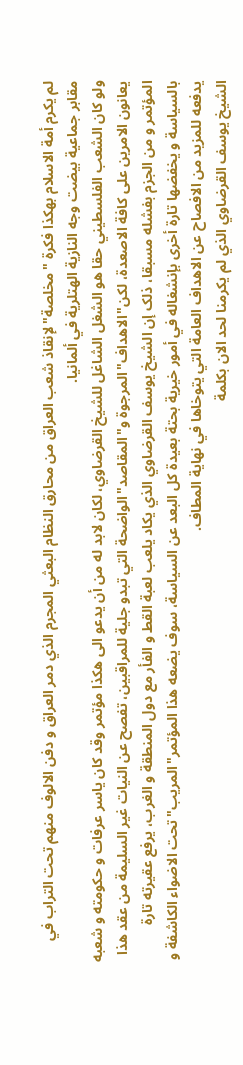لم يکرم أمة الاسلام بهکذا فکرة "مخلصة"لإنقاذ شعب العراق من محارق النظام البعثي المجرم الذي دمر العراق و دفن الالوف منهم تحت التراب في مقابر جماعية بيضت وجه النازية الهتلرية في ألمانيا.
ولو کان الشعب الفلسطيني حقا هو الشغل الشاغل للشيخ القرضاوي، لکان لابد له من أن يدعو الى هکذا مؤتمر وقد کان ياسر عرفات و حکومته و شعبه يعانون الامرين على کافة الاصعدة، لکن"الاهداف"المرجوة و"المقاصد"الواضحة التي تبدو جلية للمراقبين، تفصح عن النيات غير السليمة من عقد هذا المؤتمر و من الجزم بفشله مسبقا، ذلک إن الشيخ يوسف القرضاوي الذي يکاد يلعب لعبة القط و الفأر مع دول المنطقة و الغرب، يرفع عقيرته تارة بالسياسة و يخفضها تارة أخرى بإنشغاله في أمور خيرية بحتة بعيدة کل البعد عن السياسة، سوف يضعه هذا المؤتمر"المريب"تحت الاضواء الکاشفة و يدفعه للمزيد من الافصاح عن الاهداف العامة التي يتوخاها في نهاية المطاف.
الشيخ يوسف القرضاوي الذي لم يکرمنا لحد الان بکلمة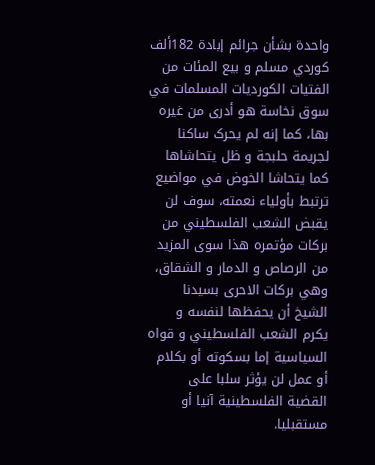واحدة بشأن جرائم إبادة 182ألف کوردي مسلم و بيع المئات من الفتيات الکورديات المسلمات في سوق نخاسة هو أدرى من غيره بها، کما إنه لم يحرک ساکنا لجريمة حلبجة و ظل يتحاشاها کما يتحاشا الخوض في مواضيع ترتبط بأولياء نعمته، سوف لن يقبض الشعب الفلسطيني من برکات مؤتمره هذا سوى المزيد من الرصاص و الدمار و الشقاق، وهي برکات الاحرى بسيدنا الشيخ أن يحفظها لنفسه و يکرم الشعب الفلسطيني و قواه السياسية إما بسکوته أو بکلام أو عمل لن يؤثر سلبا على القضية الفلسطينية آنيا أو مستقبليا.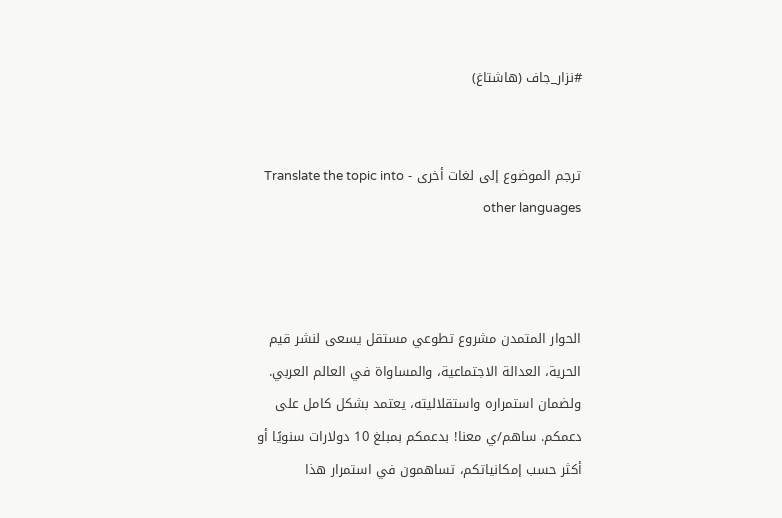#نزار_جاف (هاشتاغ)


ترجم الموضوع إلى لغات أخرى - Translate the topic into other languages



الحوار المتمدن مشروع تطوعي مستقل يسعى لنشر قيم الحرية، العدالة الاجتماعية، والمساواة في العالم العربي. ولضمان استمراره واستقلاليته، يعتمد بشكل كامل على دعمكم. ساهم/ي معنا! بدعمكم بمبلغ 10 دولارات سنويًا أو أكثر حسب إمكانياتكم، تساهمون في استمرار هذا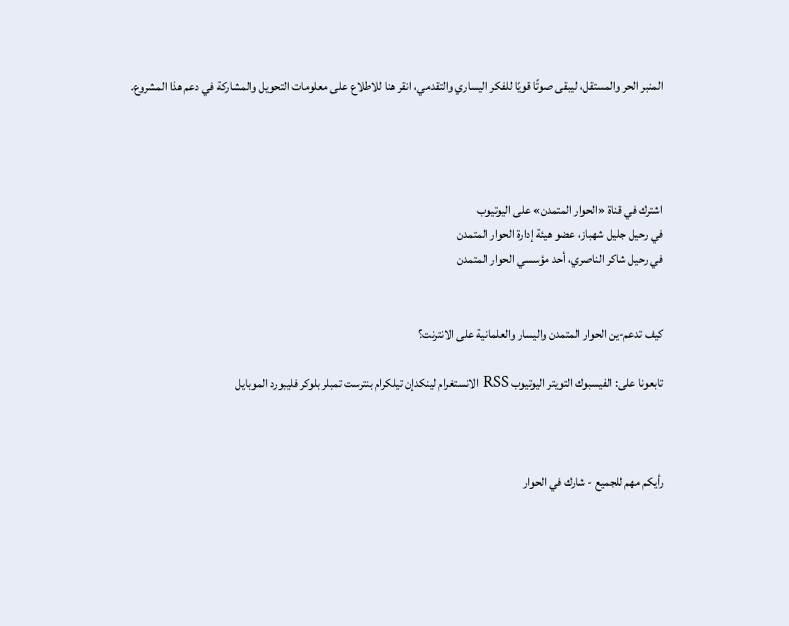المنبر الحر والمستقل، ليبقى صوتًا قويًا للفكر اليساري والتقدمي، انقر هنا للاطلاع على معلومات التحويل والمشاركة في دعم هذا المشروع.




اشترك في قناة «الحوار المتمدن» على اليوتيوب
في رحيل جليل شهباز، عضو هيئة إدارة الحوار المتمدن
في رحيل شاكر الناصري، أحد مؤسسي الحوار المتمدن


كيف تدعم-ين الحوار المتمدن واليسار والعلمانية على الانترنت؟

تابعونا على: الفيسبوك التويتر اليوتيوب RSS الانستغرام لينكدإن تيلكرام بنترست تمبلر بلوكر فليبورد الموبايل



رأيكم مهم للجميع - شارك في الحوار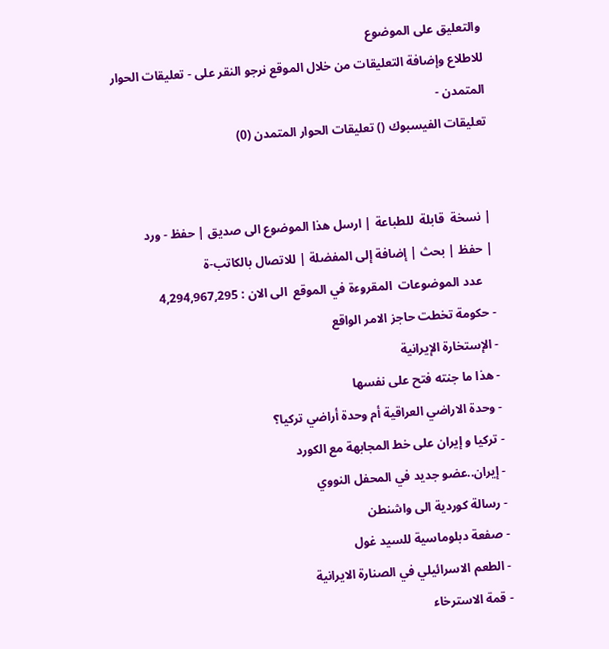والتعليق على الموضوع
للاطلاع وإضافة التعليقات من خلال الموقع نرجو النقر على - تعليقات الحوار المتمدن -
تعليقات الفيسبوك () تعليقات الحوار المتمدن (0)


| نسخة  قابلة  للطباعة | ارسل هذا الموضوع الى صديق | حفظ - ورد
| حفظ | بحث | إضافة إلى المفضلة | للاتصال بالكاتب-ة
    عدد الموضوعات  المقروءة في الموقع  الى الان : 4,294,967,295
- حکومة تخطت حاجز الامر الواقع
- الإستخارة الإيرانية
- هذا ما جنته فتح على نفسها
- وحدة الاراضي العراقية أم وحدة أراضي ترکيا؟
- ترکيا و إيران على خط المجابهة مع الکورد
- إيران..عضو جديد في المحفل النووي
- رسالة کوردية الى واشنطن
- صفعة دبلوماسية للسيد غول
- الطعم الاسرائيلي في الصنارة الايرانية
- قمة الاسترخاء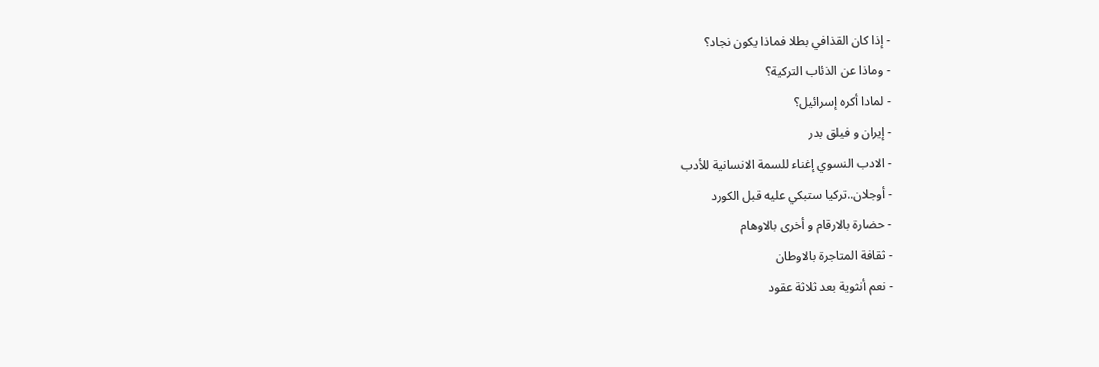- إذا کان القذافي بطلا فماذا يکون نجاد؟
- وماذا عن الذئاب الترکية؟
- لمادا أکره إسرائيل؟
- إيران و فيلق بدر
- الادب النسوي إغناء للسمة الانسانية للأدب
- أوجلان..ترکيا ستبکي عليه قبل الکورد
- حضارة بالارقام و أخرى بالاوهام
- ثقافة المتاجرة بالاوطان
- نعم أنثوية بعد ثلاثة عقود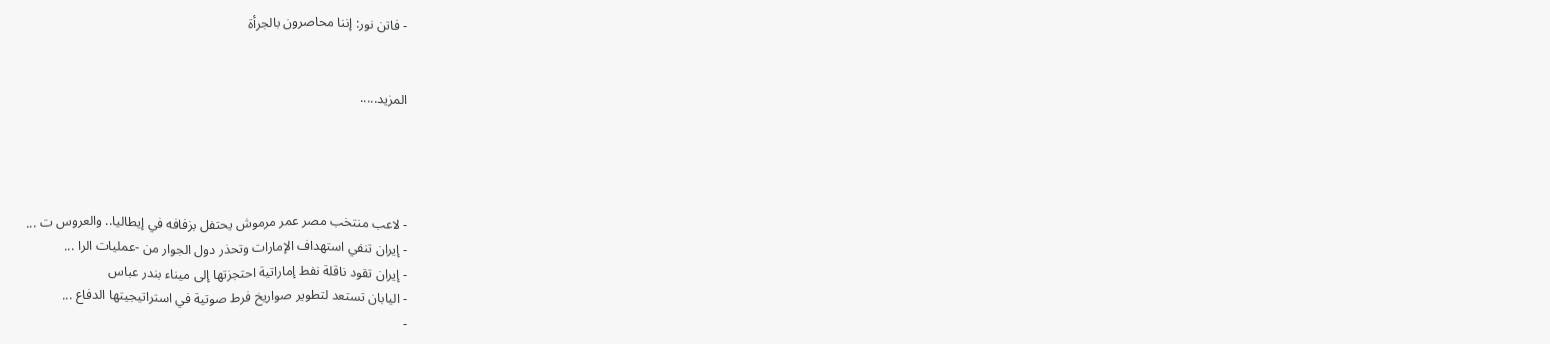- فاتن نور: إننا محاصرون بالجرأة


المزيد.....




- لاعب منتخب مصر عمر مرموش يحتفل بزفافه في إيطاليا.. والعروس ت ...
- إيران تنفي استهداف الإمارات وتحذر دول الجوار من -عمليات الرا ...
- إيران تقود ناقلة نفط إماراتية احتجزتها إلى ميناء بندر عباس
- اليابان تستعد لتطوير صواريخ فرط صوتية في استراتيجيتها الدفاع ...
-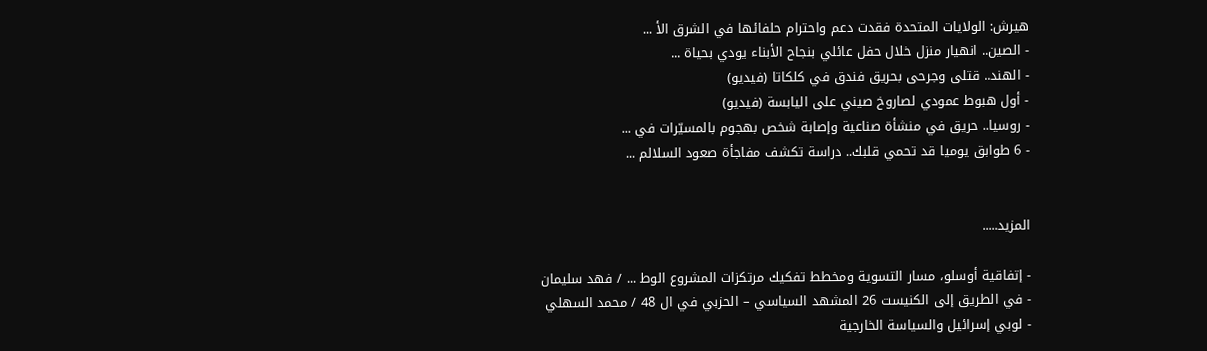هيرش: الولايات المتحدة فقدت دعم واحترام حلفائها في الشرق الأ ...
- الصين.. انهيار منزل خلال حفل عائلي بنجاح الأبناء يودي بحياة ...
- الهند.. قتلى وجرحى بحريق فندق في كلكاتا (فيديو)
- أول هبوط عمودي لصاروخ صيني على اليابسة (فيديو)
- روسيا.. حريق في منشأة صناعية وإصابة شخص بهجوم بالمسيّرات في ...
- 6 طوابق يوميا قد تحمي قلبك.. دراسة تكشف مفاجأة صعود السلالم ...


المزيد.....

- إتفاقية أوسلو، مسار التسوية ومخطط تفكيك مرتكزات المشروع الوط ... / فهد سليمان
- في الطريق إلى الكنيست 26 المشهد السياسي – الحزبي في ال 48 / محمد السهلي
- لوبي إسرائيل والسياسة الخارجية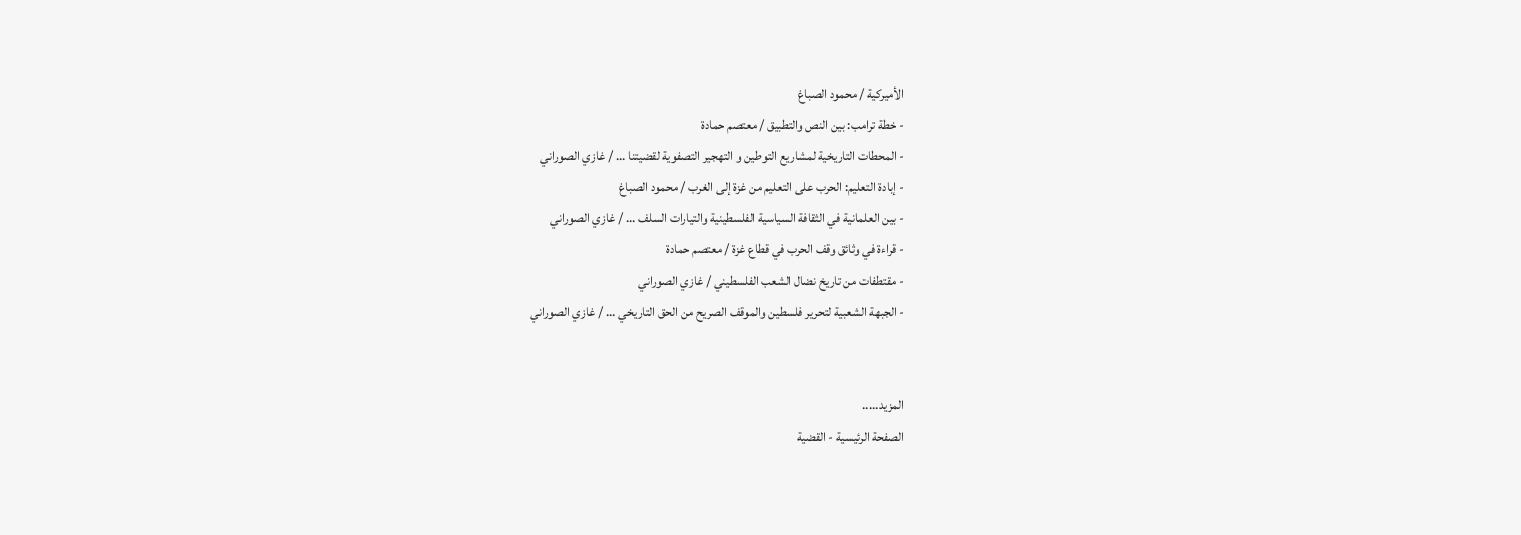الأميركية / محمود الصباغ
- خطة ترامب: بين النص والتطبيق / معتصم حمادة
- المحطات التاريخية لمشاريع التوطين و التهجير التصفوية لقضيتنا ... / غازي الصوراني
- إبادة التعليم: الحرب على التعليم من غزة إلى الغرب / محمود الصباغ
- بين العلمانية في الثقافة السياسية الفلسطينية والتيارات السلف ... / غازي الصوراني
- قراءة في وثائق وقف الحرب في قطاع غزة / معتصم حمادة
- مقتطفات من تاريخ نضال الشعب الفلسطيني / غازي الصوراني
- الجبهة الشعبية لتحرير فلسطين والموقف الصريح من الحق التاريخي ... / غازي الصوراني


المزيد.....
الصفحة الرئيسية - القضية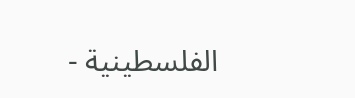الفلسطينية -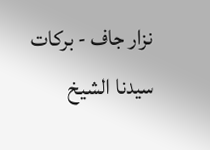نزار جاف - برکات سيدنا الشيخ